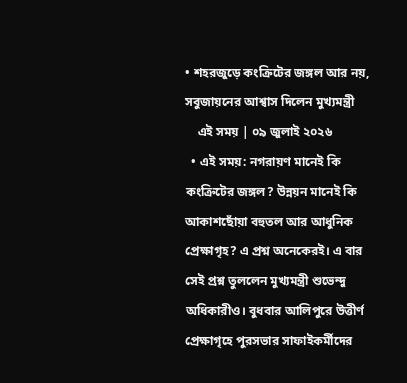• শহরজুড়ে কংক্রিটের জঙ্গল আর নয়, সবুজায়নের আশ্বাস দিলেন মুখ্যমন্ত্রী
    এই সময় | ০৯ জুলাই ২০২৬
  • এই সময়: নগরায়ণ মানেই কি কংক্রিটের জঙ্গল? উন্নয়ন মানেই কি আকাশছোঁয়া বহুতল আর আধুনিক প্রেক্ষাগৃহ? এ প্রশ্ন অনেকেরই। এ বার সেই প্রশ্ন তুললেন মুখ্যমন্ত্রী শুভেন্দু অধিকারীও। বুধবার আলিপুরে উত্তীর্ণ প্রেক্ষাগৃহে পুরসভার সাফাইকর্মীদের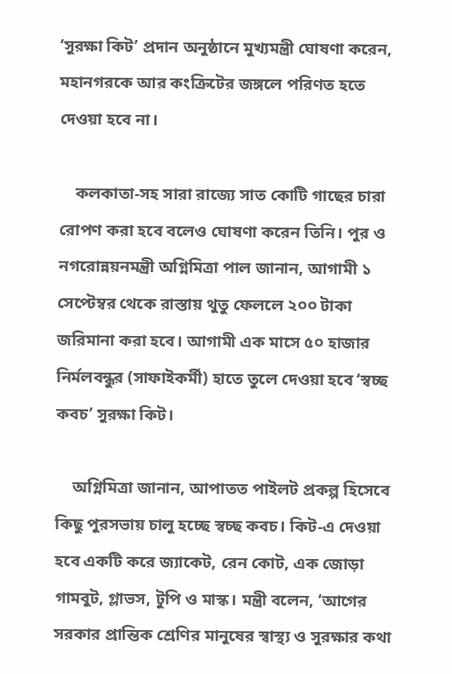‘সুরক্ষা কিট’ প্রদান অনুষ্ঠানে মুখ্যমন্ত্রী ঘোষণা করেন, মহানগরকে আর কংক্রিটের জঙ্গলে পরিণত হতে দেওয়া হবে না।

    কলকাতা-সহ সারা রাজ্যে সাত কোটি গাছের চারা রোপণ করা হবে বলেও ঘোষণা করেন তিনি। পুর ও নগরোন্নয়নমন্ত্রী অগ্নিমিত্রা পাল জানান, আগামী ১ সেপ্টেম্বর থেকে রাস্তায় থুতু ফেললে ২০০ টাকা জরিমানা করা হবে। আগামী এক মাসে ৫০ হাজার নির্মলবন্ধুর (সাফাইকর্মী) হাতে তুলে দেওয়া হবে ‘স্বচ্ছ কবচ’ সুরক্ষা কিট।

    অগ্নিমিত্রা জানান, আপাতত পাইলট প্রকল্প হিসেবে কিছু পুরসভায় চালু হচ্ছে স্বচ্ছ কবচ। কিট-এ দেওয়া হবে একটি করে জ্যাকেট, রেন কোট, এক জোড়া গামবুট, গ্লাভস, টুপি ও মাস্ক। মন্ত্রী বলেন, ‘আগের সরকার প্রান্তিক শ্রেণির মানুষের স্বাস্থ্য ও সুরক্ষার কথা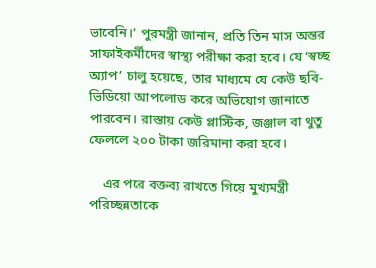ভাবেনি।’ পুরমন্ত্রী জানান, প্রতি তিন মাস অন্তর সাফাইকর্মীদের স্বাস্থ্য পরীক্ষা করা হবে। যে ‘স্বচ্ছ অ্যাপ’ চালু হয়েছে, তার মাধ্যমে যে কেউ ছবি-ভিডিয়ো আপলোড করে অভিযোগ জানাতে পারবেন। রাস্তায় কেউ প্লাস্টিক, জঞ্জাল বা থুতু ফেললে ২০০ টাকা জরিমানা করা হবে।

    এর পরে বক্তব্য রাখতে গিয়ে মুখ্যমন্ত্রী পরিচ্ছন্নতাকে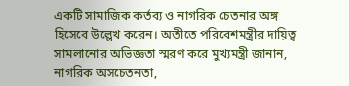একটি সামাজিক কর্তব্য ও নাগরিক চেতনার অঙ্গ হিসেবে উল্লেখ করেন। অতীতে পরিবেশমন্ত্রীর দায়িত্ব সামলানোর অভিজ্ঞতা স্মরণ করে মুখ্যমন্ত্রী জানান, নাগরিক অসচেতনতা,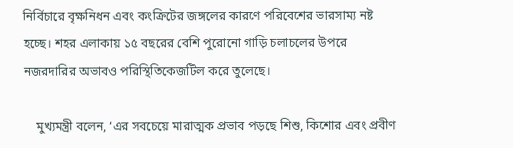নির্বিচারে বৃক্ষনিধন এবং কংক্রিটের জঙ্গলের কারণে পরিবেশের ভারসাম্য নষ্ট হচ্ছে। শহর এলাকায় ১৫ বছরের বেশি পুরোনো গাড়ি চলাচলের উপরে নজরদারির অভাবও পরিস্থিতিকেজটিল করে তুলেছে।

    মুখ্যমন্ত্রী বলেন, ‘এর সবচেয়ে মারাত্মক প্রভাব পড়ছে শিশু, কিশোর এবং প্রবীণ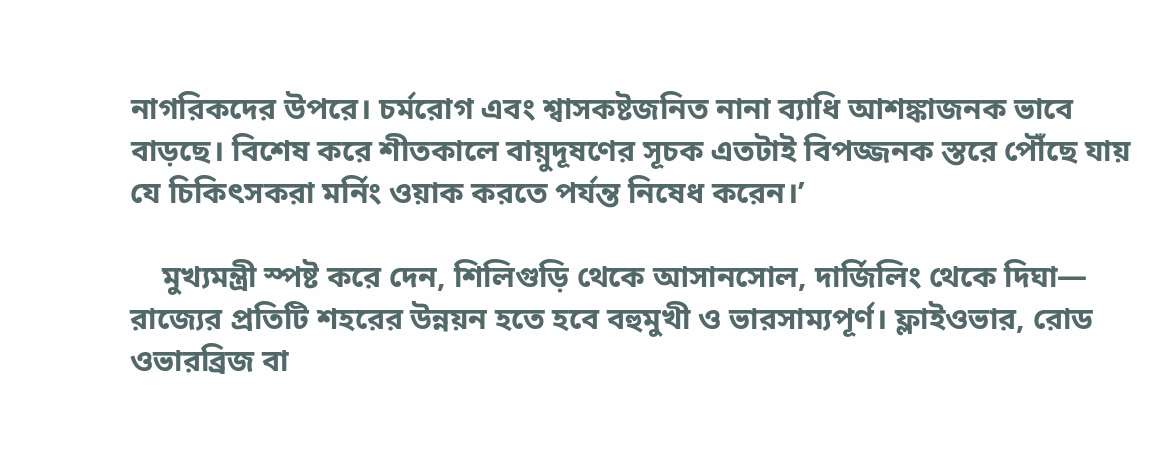নাগরিকদের উপরে। চর্মরোগ এবং শ্বাসকষ্টজনিত নানা ব্যাধি আশঙ্কাজনক ভাবে বাড়ছে। বিশেষ করে শীতকালে বায়ুদূষণের সূচক এতটাই বিপজ্জনক স্তরে পৌঁছে যায় যে চিকিৎসকরা মর্নিং ওয়াক করতে পর্যন্ত নিষেধ করেন।’

    মুখ্যমন্ত্রী স্পষ্ট করে দেন, শিলিগুড়ি থেকে আসানসোল, দার্জিলিং থেকে দিঘা— রাজ্যের প্রতিটি শহরের উন্নয়ন হতে হবে বহুমুখী ও ভারসাম্যপূর্ণ। ফ্লাইওভার, রোড ওভারব্রিজ বা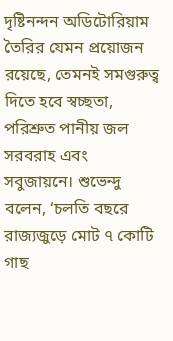দৃষ্টিনন্দন অডিটোরিয়াম তৈরির যেমন প্রয়োজন রয়েছে, তেমনই সমগুরুত্ব দিতে হবে স্বচ্ছতা, পরিশ্রুত পানীয় জল সরবরাহ এবং সবুজায়নে। শুভেন্দু বলেন, ‘চলতি বছরে রাজ্যজুড়ে মোট ৭ কোটি গাছ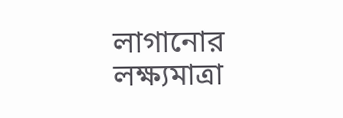লাগানোর লক্ষ্যমাত্রা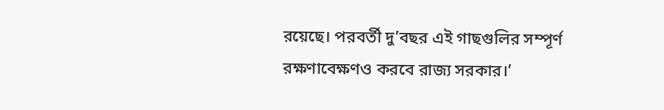রয়েছে। পরবর্তী দু’বছর এই গাছগুলির সম্পূর্ণ রক্ষণাবেক্ষণও করবে রাজ্য সরকার।’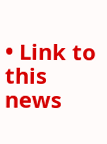• Link to this news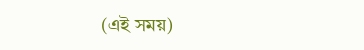(এই সময়)